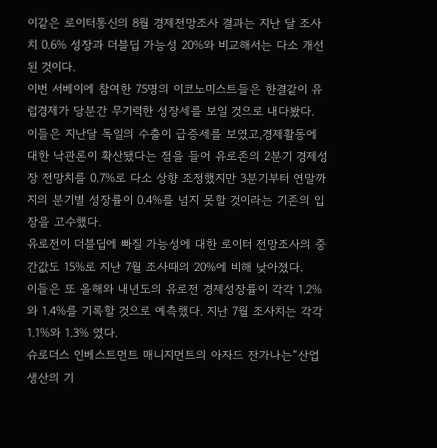이같은 로이터통신의 8월 경제전망조사 결과는 지난 달 조사치 0.6% 성장과 더블딥 가능성 20%와 비교해서는 다소 개선된 것이다.
이번 서베이에 참여한 75명의 이코노미스트들은 한결같이 유럽경제가 당분간 무기력한 성장세를 보일 것으로 내다봤다.
이들은 지난달 독일의 수출이 급증세를 보였고,경제활동에 대한 낙관론이 확산됐다는 점을 들어 유로존의 2분기 경제성장 전망치를 0.7%로 다소 상향 조정했지만 3분기부터 연말까지의 분기별 성장률이 0.4%를 넘지 못할 것이라는 기존의 입장을 고수했다.
유로전이 더블딥에 빠질 가능성에 대한 로이터 전망조사의 중간값도 15%로 지난 7월 조사때의 20%에 비해 낮아졌다.
이들은 또 올해와 내년도의 유로전 경제성장률이 각각 1.2%와 1.4%를 기록할 것으로 예측했다. 지난 7월 조사치는 각각 1.1%와 1.3% 였다.
슈로더스 인베스트먼트 매니지먼트의 아자드 잔가나는“산업생산의 기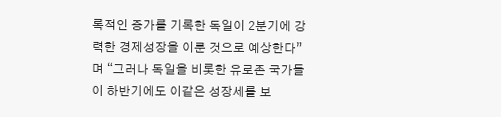록적인 증가를 기록한 독일이 2분기에 강력한 경제성장을 이룬 것으로 예상한다”며 “그러나 독일을 비롯한 유로존 국가들이 하반기에도 이같은 성장세를 보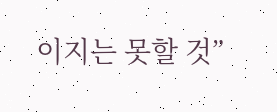이지는 못할 것”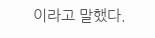이라고 말했다.